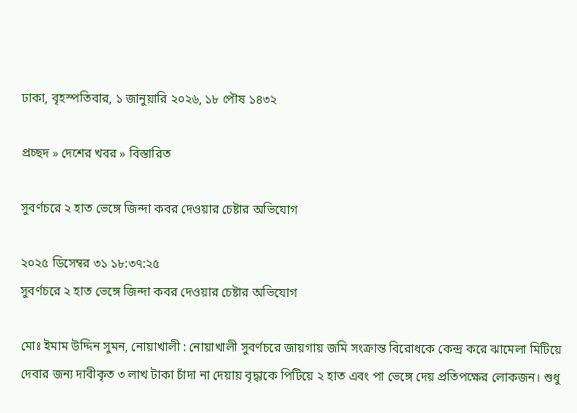ঢাকা, বৃহস্পতিবার, ১ জানুয়ারি ২০২৬, ১৮ পৌষ ১৪৩২

প্রচ্ছদ » দেশের খবর » বিস্তারিত

সুবর্ণচরে ২ হাত ভেঙ্গে জিন্দা কবর দেওয়ার চেষ্টার অভিযোগ

২০২৫ ডিসেম্বর ৩১ ১৮:৩৭:২৫
সুবর্ণচরে ২ হাত ভেঙ্গে জিন্দা কবর দেওয়ার চেষ্টার অভিযোগ

মোঃ ইমাম উদ্দিন সুমন, নোয়াখালী : নোয়াখালী সুবর্ণচরে জায়গায় জমি সংক্রান্ত বিরোধকে কেন্দ্র করে ঝামেলা মিটিয়ে দেবার জন্য দাবীকৃত ৩ লাখ টাকা চাঁদা না দেয়ায় বৃদ্ধাকে পিটিয়ে ২ হাত এবং পা ভেঙ্গে দেয় প্রতিপক্ষের লোকজন। শুধু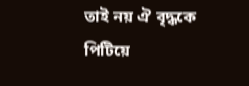তাই নয় ঐ বৃদ্ধকে পিটিয়ে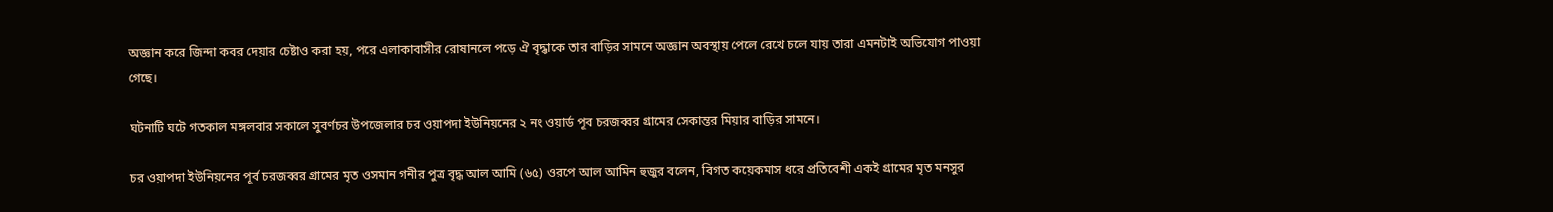অজ্ঞান করে জিন্দা কবর দেয়ার চেষ্টাও করা হয়, পরে এলাকাবাসীর রোষানলে পড়ে ঐ বৃদ্ধাকে তার বাড়ির সামনে অজ্ঞান অবস্থায় পেলে রেখে চলে যায় তারা এমনটাই অভিযোগ পাওয়া গেছে।

ঘটনাটি ঘটে গতকাল মঙ্গলবার সকালে সুবর্ণচর উপজেলার চর ওয়াপদা ইউনিয়নের ২ নং ওয়ার্ড পূব চরজব্বর গ্রামের সেকান্তর মিয়ার বাড়ির সামনে।

চর ওয়াপদা ইউনিয়নের পূর্ব চরজব্বর গ্রামের মৃত ওসমান গনীর পুত্র বৃদ্ধ আল আমি (৬৫) ওরপে আল আমিন হুজুর বলেন, বিগত কয়েকমাস ধরে প্রতিবেশী একই গ্রামের মৃত মনসুর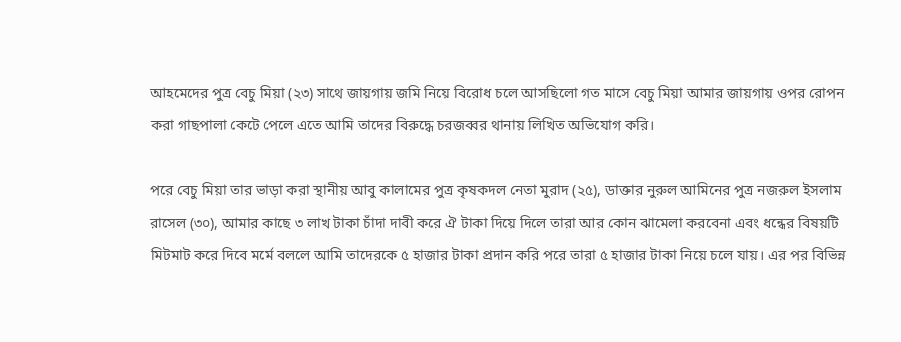আহমেদের পুত্র বেচু মিয়া (২৩) সাথে জায়গায় জমি নিয়ে বিরোধ চলে আসছিলো গত মাসে বেচু মিয়া আমার জায়গায় ওপর রোপন করা গাছপালা কেটে পেলে এতে আমি তাদের বিরুদ্ধে চরজব্বর থানায় লিখিত অভিযোগ করি।

পরে বেচু মিয়া তার ভাড়া করা স্থানীয় আবু কালামের পুত্র কৃষকদল নেতা মুরাদ (২৫), ডাক্তার নুরুল আমিনের পুত্র নজরুল ইসলাম রাসেল (৩০), আমার কাছে ৩ লাখ টাকা চাঁদা দাবী করে ঐ টাকা দিয়ে দিলে তারা আর কোন ঝামেলা করবেনা এবং ধন্ধের বিষয়টি মিটমাট করে দিবে মর্মে বললে আমি তাদেরকে ৫ হাজার টাকা প্রদান করি পরে তারা ৫ হাজার টাকা নিয়ে চলে যায়। এর পর বিভিন্ন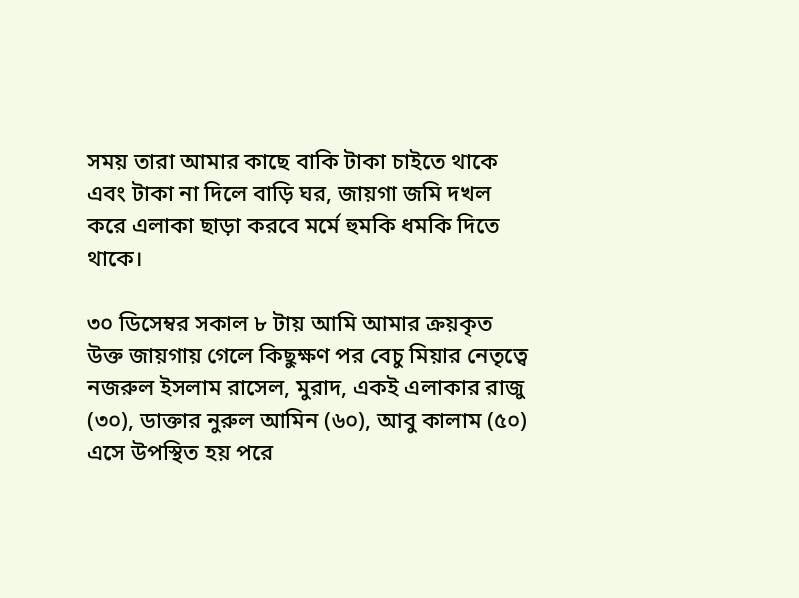সময় তারা আমার কাছে বাকি টাকা চাইতে থাকে এবং টাকা না দিলে বাড়ি ঘর, জায়গা জমি দখল করে এলাকা ছাড়া করবে মর্মে হুমকি ধমকি দিতে থাকে।

৩০ ডিসেম্বর সকাল ৮ টায় আমি আমার ক্রয়কৃত উক্ত জায়গায় গেলে কিছুক্ষণ পর বেচু মিয়ার নেতৃত্বে নজরুল ইসলাম রাসেল, মুরাদ, একই এলাকার রাজু (৩০), ডাক্তার নুরুল আমিন (৬০), আবু কালাম (৫০) এসে উপস্থিত হয় পরে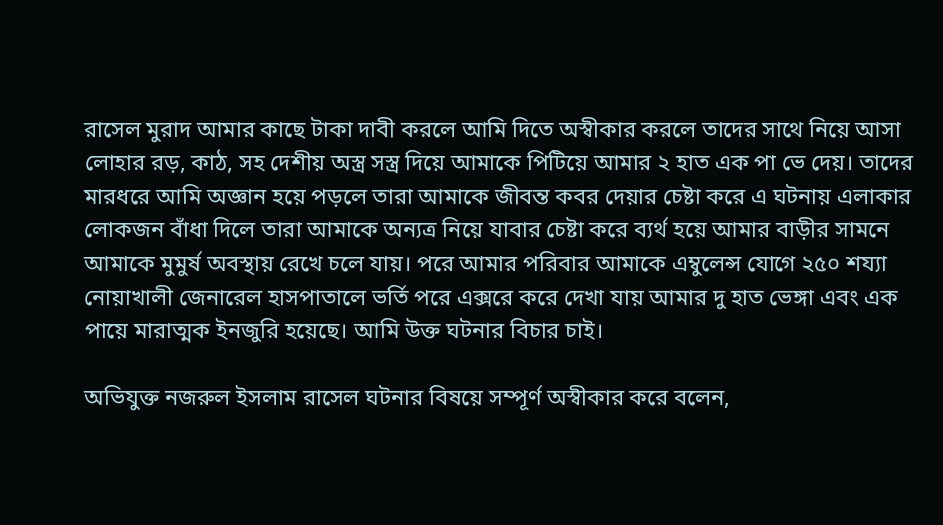রাসেল মুরাদ আমার কাছে টাকা দাবী করলে আমি দিতে অস্বীকার করলে তাদের সাথে নিয়ে আসা লোহার রড়, কাঠ, সহ দেশীয় অস্ত্র সস্ত্র দিয়ে আমাকে পিটিয়ে আমার ২ হাত এক পা ভে দেয়। তাদের মারধরে আমি অজ্ঞান হয়ে পড়লে তারা আমাকে জীবন্ত কবর দেয়ার চেষ্টা করে এ ঘটনায় এলাকার লোকজন বাঁধা দিলে তারা আমাকে অন্যত্র নিয়ে যাবার চেষ্টা করে ব্যর্থ হয়ে আমার বাড়ীর সামনে আমাকে মুমুর্ষ অবস্থায় রেখে চলে যায়। পরে আমার পরিবার আমাকে এম্বুলেন্স যোগে ২৫০ শয্যা নোয়াখালী জেনারেল হাসপাতালে ভর্তি পরে এক্সরে করে দেখা যায় আমার দু হাত ভেঙ্গা এবং এক পায়ে মারাত্মক ইনজুরি হয়েছে। আমি উক্ত ঘটনার বিচার চাই।

অভিযুক্ত নজরুল ইসলাম রাসেল ঘটনার বিষয়ে সম্পূর্ণ অস্বীকার করে বলেন,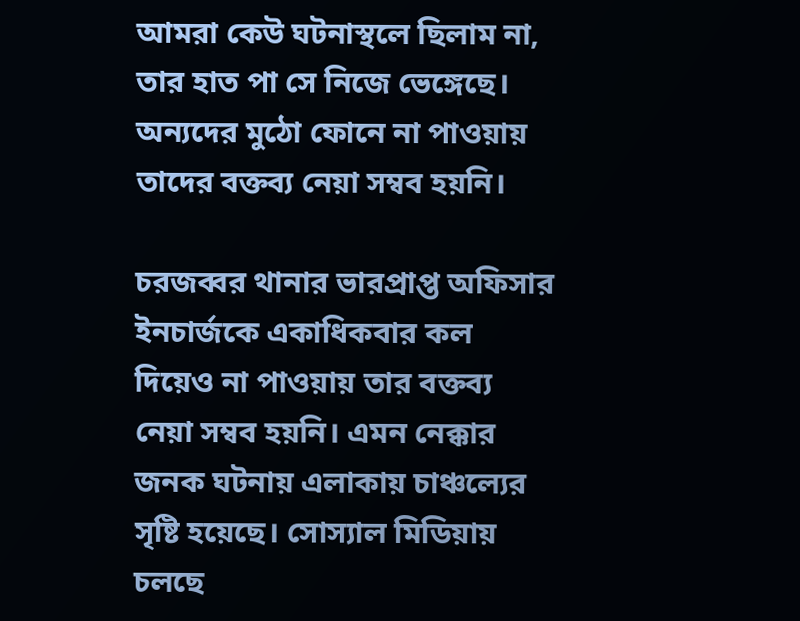আমরা কেউ ঘটনাস্থলে ছিলাম না, তার হাত পা সে নিজে ভেঙ্গেছে। অন্যদের মুঠো ফোনে না পাওয়ায় তাদের বক্তব্য নেয়া সম্বব হয়নি।

চরজব্বর থানার ভারপ্রাপ্ত অফিসার ইনচার্জকে একাধিকবার কল দিয়েও না পাওয়ায় তার বক্তব্য নেয়া সম্বব হয়নি। এমন নেক্কার জনক ঘটনায় এলাকায় চাঞ্চল্যের সৃষ্টি হয়েছে। সোস্যাল মিডিয়ায় চলছে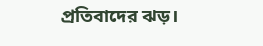প্রতিবাদের ঝড়।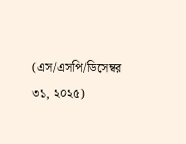(এস/এসপি/ডিসেম্বর ৩১, ২০২৫)